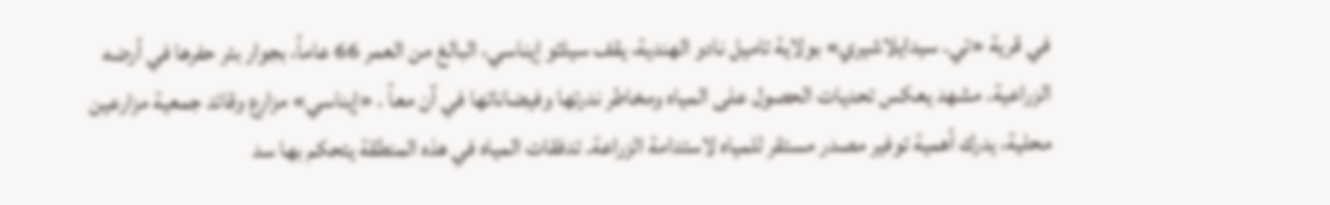في قرية «تي. سيدايلاشيري» بولاية تاميل نادو الهندية، يقف سيلثو إيناسي، البالغ من العمر 66 عاماً، بجوار بئر حفرها في أرضه الزراعية. مشهد يعكس تحديات الحصول على المياه ومخاطر ندرتها وفيضاناتها في آن معاً . «إيناسي» مزارع وقائد جمعية مزارعين محلية، يدرك أهمية توفير مصدر مستقر للمياه لاستدامة الزراعة. تدفقات المياه في هذه المنطقة يتحكم بها سد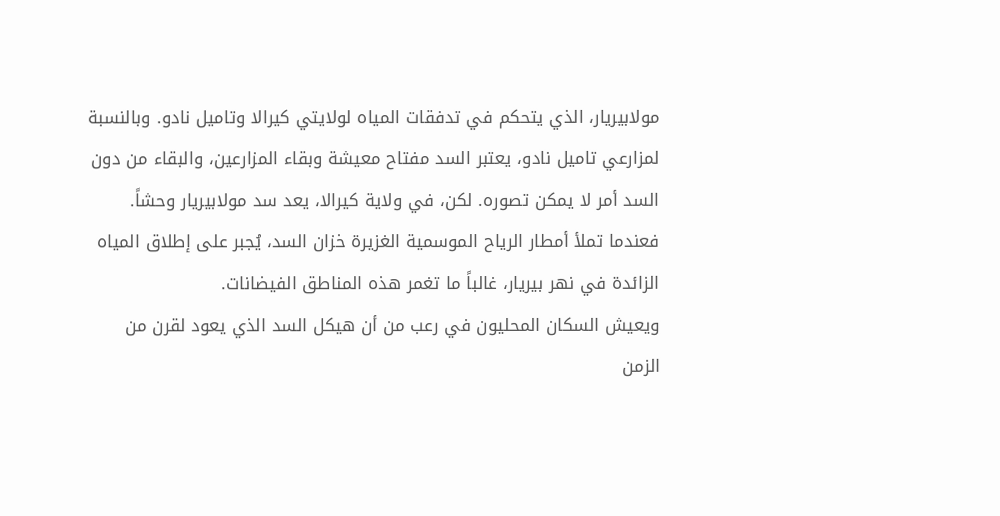مولابيريار، الذي يتحكم في تدفقات المياه لولايتي كيرالا وتاميل نادو. وبالنسبة لمزارعي تاميل نادو، يعتبر السد مفتاح معيشة وبقاء المزارعين، والبقاء من دون السد أمر لا يمكن تصوره. لكن، في ولاية كيرالا، يعد سد مولابيريار وحشاً. فعندما تملأ أمطار الرياح الموسمية الغزيرة خزان السد، يُجبر على إطلاق المياه الزائدة في نهر بيريار، غالباً ما تغمر هذه المناطق الفيضانات.
ويعيش السكان المحليون في رعب من أن هيكل السد الذي يعود لقرن من الزمن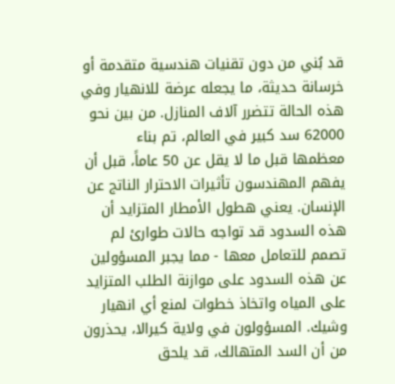قد بُني من دون تقنيات هندسية متقدمة أو خرسانة حديثة، ما يجعله عرضة للانهيار وفي هذه الحالة تتضرر آلاف المنازل. من بين نحو 62000 سد كبير في العالم، تم بناء معظمها قبل ما لا يقل عن 50 عاماً، قبل أن يفهم المهندسون تأثيرات الاحترار الناتج عن الإنسان. يعني هطول الأمطار المتزايد أن هذه السدود قد تواجه حالات طوارئ لم تصمم للتعامل معها - مما يجبر المسؤولين عن هذه السدود على موازنة الطلب المتزايد على المياه واتخاذ خطوات لمنع أي انهيار وشيك. المسؤولون في ولاية كيرالا، يحذرون من أن السد المتهالك، قد يلحق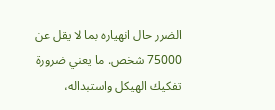الضرر حال انهياره بما لا يقل عن 75000 شخص. ما يعني ضرورة تفكيك الهيكل واستبداله،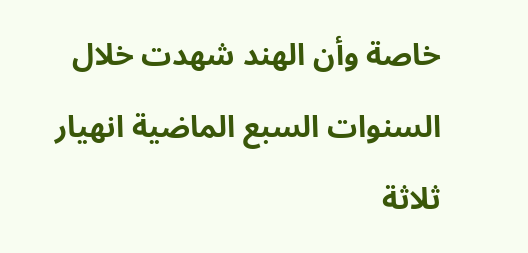خاصة وأن الهند شهدت خلال السنوات السبع الماضية انهيار ثلاثة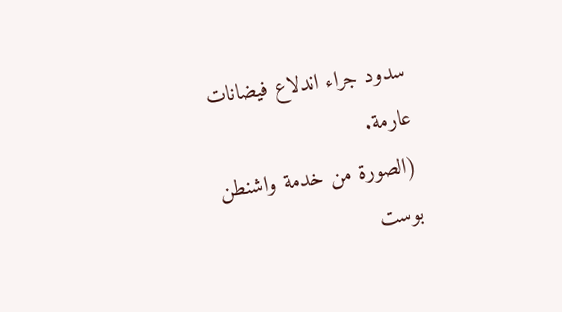سدود جراء اندلاع فيضانات عارمة.
(الصورة من خدمة واشنطن بوست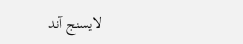لايسنج آند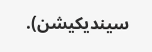سينديكيشن).